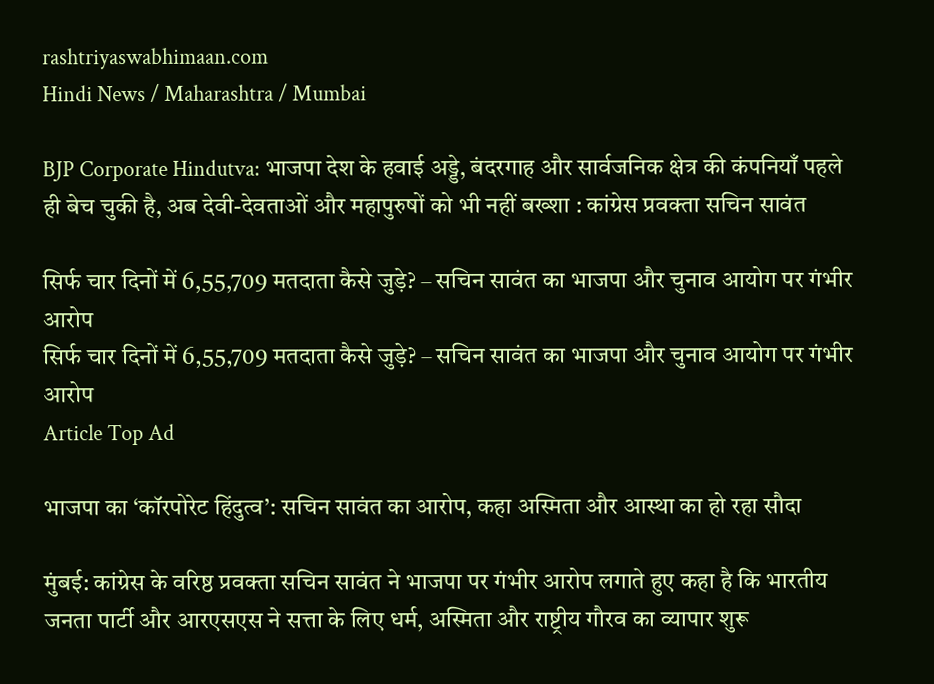rashtriyaswabhimaan.com
Hindi News / Maharashtra / Mumbai

BJP Corporate Hindutva: भाजपा देश के हवाई अड्डे, बंदरगाह और सार्वजनिक क्षेत्र की कंपनियाँ पहले ही बेच चुकी है, अब देवी-देवताओं और महापुरुषों को भी नहीं बख्शा : कांग्रेस प्रवक्ता सचिन सावंत

सिर्फ चार दिनों में 6,55,709 मतदाता कैसे जुड़े? – सचिन सावंत का भाजपा और चुनाव आयोग पर गंभीर आरोप
सिर्फ चार दिनों में 6,55,709 मतदाता कैसे जुड़े? – सचिन सावंत का भाजपा और चुनाव आयोग पर गंभीर आरोप
Article Top Ad

भाजपा का ‘कॉरपोरेट हिंदुत्व’: सचिन सावंत का आरोप, कहा अस्मिता और आस्था का हो रहा सौदा

मुंबई: कांग्रेस के वरिष्ठ प्रवक्ता सचिन सावंत ने भाजपा पर गंभीर आरोप लगाते हुए कहा है कि भारतीय जनता पार्टी और आरएसएस ने सत्ता के लिए धर्म, अस्मिता और राष्ट्रीय गौरव का व्यापार शुरू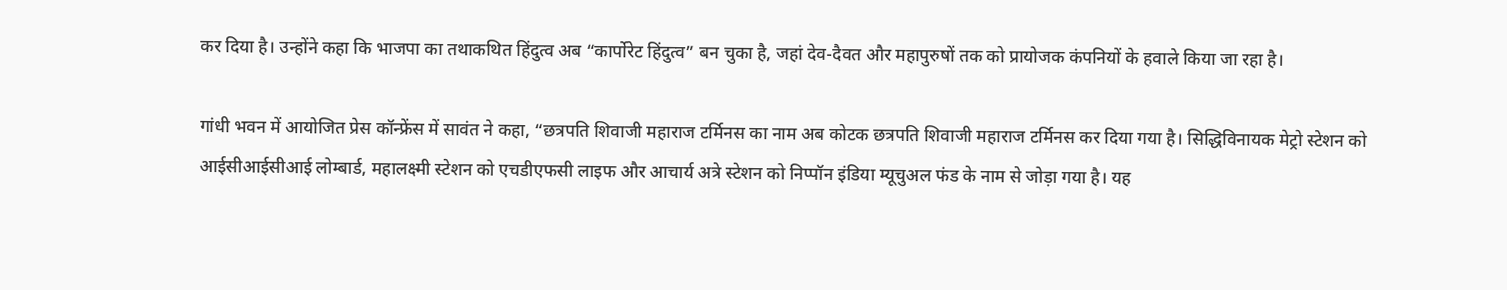कर दिया है। उन्होंने कहा कि भाजपा का तथाकथित हिंदुत्व अब “कार्पोरेट हिंदुत्व” बन चुका है, जहां देव-दैवत और महापुरुषों तक को प्रायोजक कंपनियों के हवाले किया जा रहा है।

गांधी भवन में आयोजित प्रेस कॉन्फ्रेंस में सावंत ने कहा, “छत्रपति शिवाजी महाराज टर्मिनस का नाम अब कोटक छत्रपति शिवाजी महाराज टर्मिनस कर दिया गया है। सिद्धिविनायक मेट्रो स्टेशन को आईसीआईसीआई लोम्बार्ड, महालक्ष्मी स्टेशन को एचडीएफसी लाइफ और आचार्य अत्रे स्टेशन को निप्पॉन इंडिया म्यूचुअल फंड के नाम से जोड़ा गया है। यह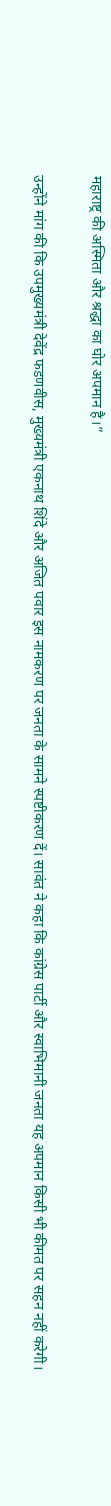महाराष्ट्र की अस्मिता और श्रद्धा का घोर अपमान है।”

उन्होंने मांग की कि उपमुख्यमंत्री देवेंद्र फडणवीस, मुख्यमंत्री एकनाथ शिंदे और अजित पवार इस नामकरण पर जनता के सामने स्पष्टीकरण दें। सावंत ने कहा कि कांग्रेस पार्टी और स्वाभिमानी जनता यह अपमान किसी भी कीमत पर सहन नहीं करेगी।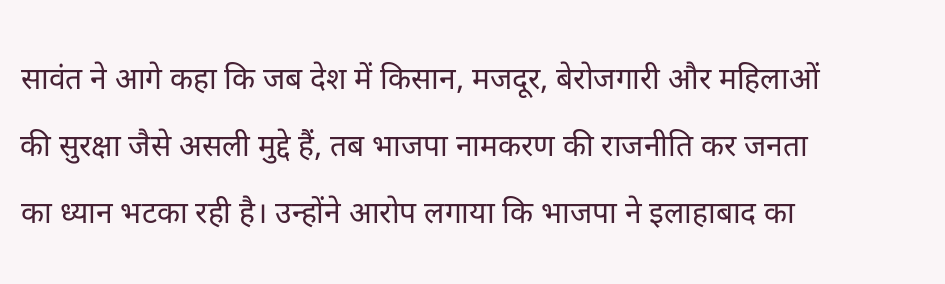सावंत ने आगे कहा कि जब देश में किसान, मजदूर, बेरोजगारी और महिलाओं की सुरक्षा जैसे असली मुद्दे हैं, तब भाजपा नामकरण की राजनीति कर जनता का ध्यान भटका रही है। उन्होंने आरोप लगाया कि भाजपा ने इलाहाबाद का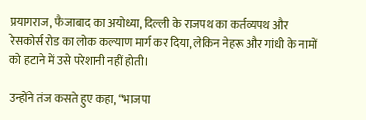प्रयागराज, फैजाबाद का अयोध्या, दिल्ली के राजपथ का कर्तव्यपथ और रेसकोर्स रोड का लोक कल्याण मार्ग कर दिया, लेकिन नेहरू और गांधी के नामों को हटाने में उसे परेशानी नहीं होती।

उन्होंने तंज कसते हुए कहा, “भाजपा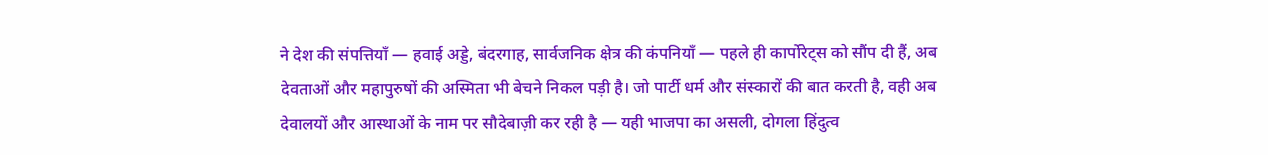ने देश की संपत्तियाँ — हवाई अड्डे, बंदरगाह, सार्वजनिक क्षेत्र की कंपनियाँ — पहले ही कार्पोरेट्स को सौंप दी हैं, अब देवताओं और महापुरुषों की अस्मिता भी बेचने निकल पड़ी है। जो पार्टी धर्म और संस्कारों की बात करती है, वही अब देवालयों और आस्थाओं के नाम पर सौदेबाज़ी कर रही है — यही भाजपा का असली, दोगला हिंदुत्व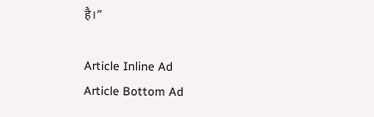है।”

Article Inline Ad
Article Bottom Ad